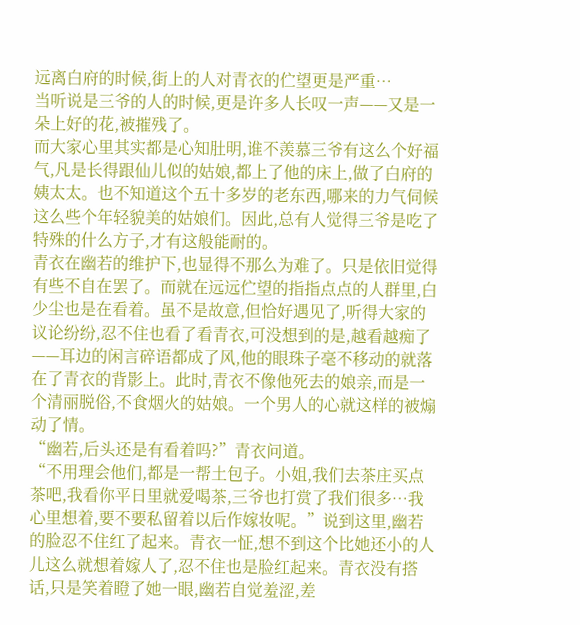远离白府的时候,街上的人对青衣的伫望更是严重…
当听说是三爷的人的时候,更是许多人长叹一声——又是一朵上好的花,被摧残了。
而大家心里其实都是心知肚明,谁不羡慕三爷有这么个好福气,凡是长得跟仙儿似的姑娘,都上了他的床上,做了白府的姨太太。也不知道这个五十多岁的老东西,哪来的力气伺候这么些个年轻貌美的姑娘们。因此,总有人觉得三爷是吃了特殊的什么方子,才有这般能耐的。
青衣在幽若的维护下,也显得不那么为难了。只是依旧觉得有些不自在罢了。而就在远远伫望的指指点点的人群里,白少尘也是在看着。虽不是故意,但恰好遇见了,听得大家的议论纷纷,忍不住也看了看青衣,可没想到的是,越看越痴了——耳边的闲言碎语都成了风,他的眼珠子毫不移动的就落在了青衣的背影上。此时,青衣不像他死去的娘亲,而是一个清丽脱俗,不食烟火的姑娘。一个男人的心就这样的被煽动了情。
“幽若,后头还是有看着吗?”青衣问道。
“不用理会他们,都是一帮土包子。小姐,我们去茶庄买点茶吧,我看你平日里就爱喝茶,三爷也打赏了我们很多…我心里想着,要不要私留着以后作嫁妆呢。”说到这里,幽若的脸忍不住红了起来。青衣一怔,想不到这个比她还小的人儿这么就想着嫁人了,忍不住也是脸红起来。青衣没有搭话,只是笑着瞪了她一眼,幽若自觉羞涩,差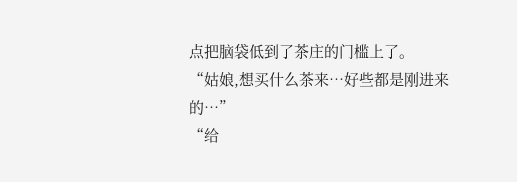点把脑袋低到了茶庄的门槛上了。
“姑娘,想买什么茶来…好些都是刚进来的…”
“给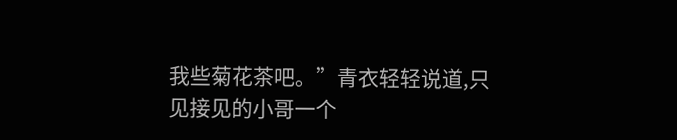我些菊花茶吧。”青衣轻轻说道,只见接见的小哥一个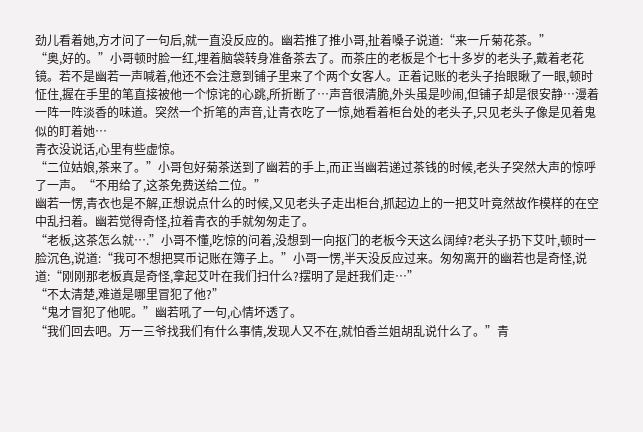劲儿看着她,方才问了一句后,就一直没反应的。幽若推了推小哥,扯着嗓子说道:“来一斤菊花茶。”
“奥,好的。”小哥顿时脸一红,埋着脑袋转身准备茶去了。而茶庄的老板是个七十多岁的老头子,戴着老花镜。若不是幽若一声喊着,他还不会注意到铺子里来了个两个女客人。正着记账的老头子抬眼瞅了一眼,顿时怔住,握在手里的笔直接被他一个惊诧的心跳,所折断了…声音很清脆,外头虽是吵闹,但铺子却是很安静…漫着一阵一阵淡香的味道。突然一个折笔的声音,让青衣吃了一惊,她看着柜台处的老头子,只见老头子像是见着鬼似的盯着她…
青衣没说话,心里有些虚惊。
“二位姑娘,茶来了。”小哥包好菊茶送到了幽若的手上,而正当幽若递过茶钱的时候,老头子突然大声的惊呼了一声。“不用给了,这茶免费送给二位。”
幽若一愣,青衣也是不解,正想说点什么的时候,又见老头子走出柜台,抓起边上的一把艾叶竟然故作模样的在空中乱扫着。幽若觉得奇怪,拉着青衣的手就匆匆走了。
“老板,这茶怎么就….”小哥不懂,吃惊的问着,没想到一向抠门的老板今天这么阔绰?老头子扔下艾叶,顿时一脸沉色,说道:“我可不想把冥币记账在簿子上。”小哥一愣,半天没反应过来。匆匆离开的幽若也是奇怪,说道:“刚刚那老板真是奇怪,拿起艾叶在我们扫什么?摆明了是赶我们走…”
“不太清楚,难道是哪里冒犯了他?”
“鬼才冒犯了他呢。”幽若吼了一句,心情坏透了。
“我们回去吧。万一三爷找我们有什么事情,发现人又不在,就怕香兰姐胡乱说什么了。”青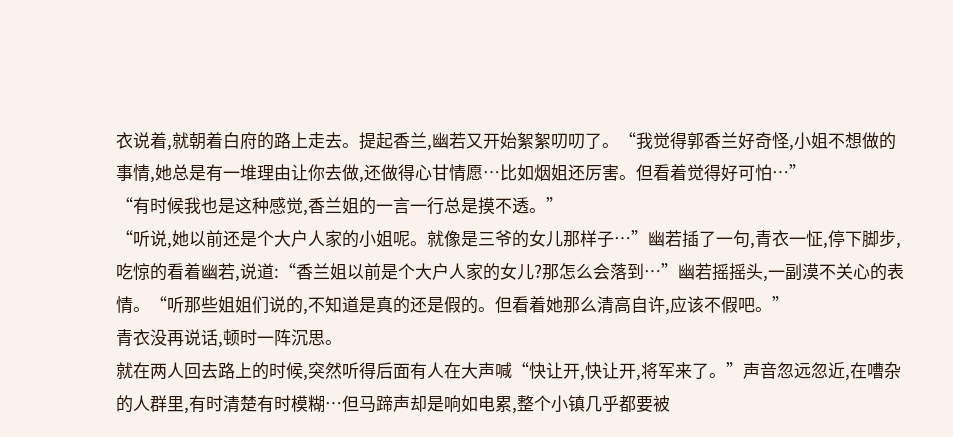衣说着,就朝着白府的路上走去。提起香兰,幽若又开始絮絮叨叨了。“我觉得郭香兰好奇怪,小姐不想做的事情,她总是有一堆理由让你去做,还做得心甘情愿…比如烟姐还厉害。但看着觉得好可怕…”
“有时候我也是这种感觉,香兰姐的一言一行总是摸不透。”
“听说,她以前还是个大户人家的小姐呢。就像是三爷的女儿那样子…”幽若插了一句,青衣一怔,停下脚步,吃惊的看着幽若,说道:“香兰姐以前是个大户人家的女儿?那怎么会落到…”幽若摇摇头,一副漠不关心的表情。“听那些姐姐们说的,不知道是真的还是假的。但看着她那么清高自许,应该不假吧。”
青衣没再说话,顿时一阵沉思。
就在两人回去路上的时候,突然听得后面有人在大声喊“快让开,快让开,将军来了。”声音忽远忽近,在嘈杂的人群里,有时清楚有时模糊…但马蹄声却是响如电累,整个小镇几乎都要被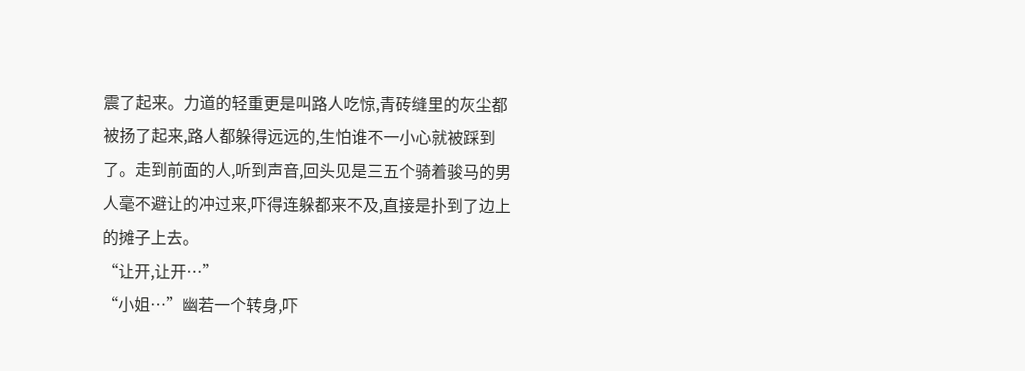震了起来。力道的轻重更是叫路人吃惊,青砖缝里的灰尘都被扬了起来,路人都躲得远远的,生怕谁不一小心就被踩到了。走到前面的人,听到声音,回头见是三五个骑着骏马的男人毫不避让的冲过来,吓得连躲都来不及,直接是扑到了边上的摊子上去。
“让开,让开…”
“小姐…”幽若一个转身,吓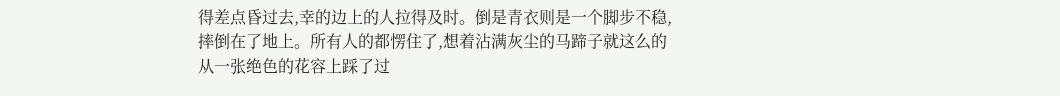得差点昏过去,幸的边上的人拉得及时。倒是青衣则是一个脚步不稳,摔倒在了地上。所有人的都愣住了,想着沾满灰尘的马蹄子就这么的从一张绝色的花容上踩了过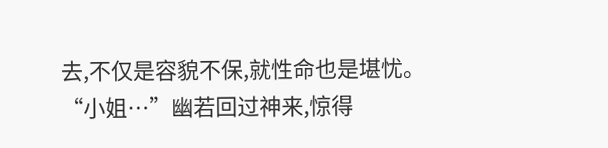去,不仅是容貌不保,就性命也是堪忧。
“小姐…”幽若回过神来,惊得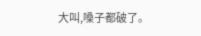大叫,嗓子都破了。